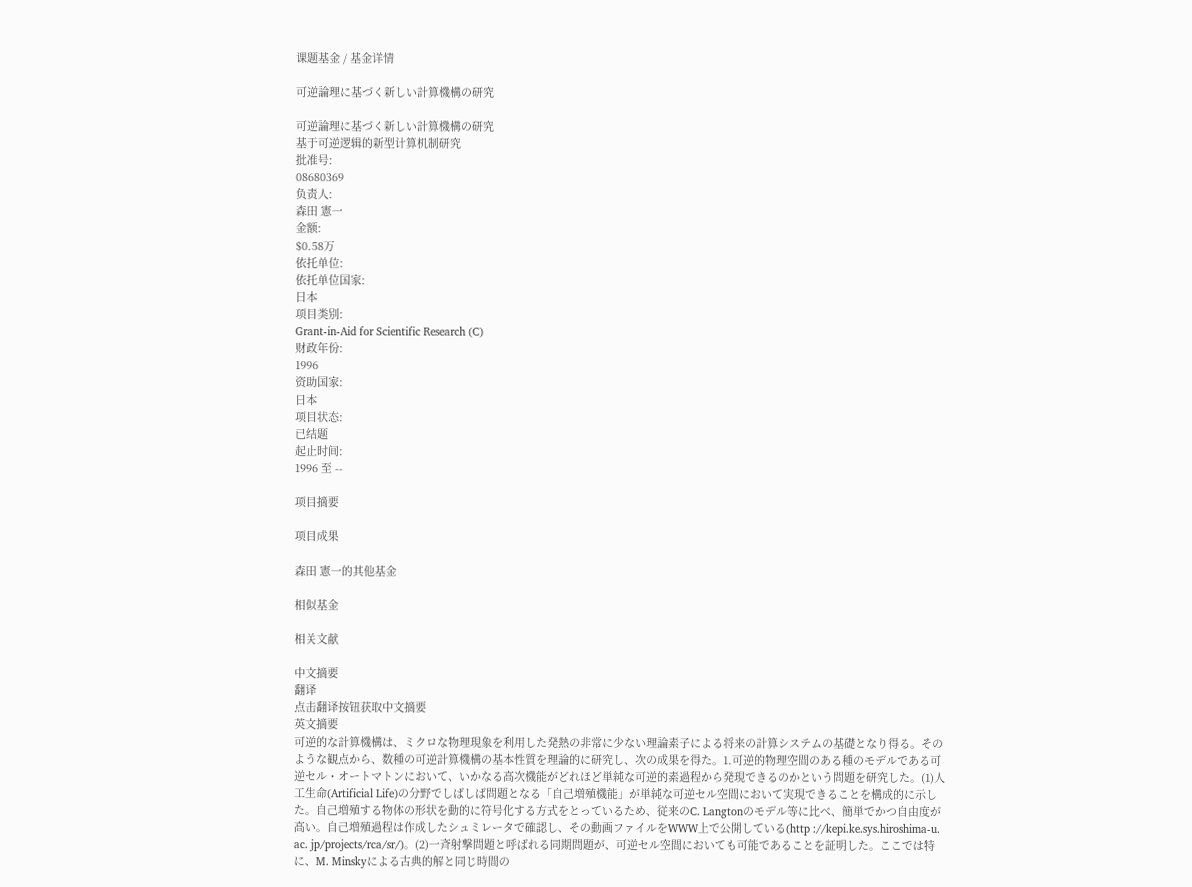课题基金 / 基金详情

可逆論理に基づく新しい計算機構の研究

可逆論理に基づく新しい計算機構の研究
基于可逆逻辑的新型计算机制研究
批准号:
08680369
负责人:
森田 憲一
金额:
$0.58万
依托单位:
依托单位国家:
日本
项目类别:
Grant-in-Aid for Scientific Research (C)
财政年份:
1996
资助国家:
日本
项目状态:
已结题
起止时间:
1996 至 --

项目摘要

项目成果

森田 憲一的其他基金

相似基金

相关文献

中文摘要
翻译
点击翻译按钮获取中文摘要
英文摘要
可逆的な計算機構は、ミクロな物理現象を利用した発熱の非常に少ない理論素子による将来の計算システムの基礎となり得る。そのような観点から、数種の可逆計算機構の基本性質を理論的に研究し、次の成果を得た。1.可逆的物理空間のある種のモデルである可逆セル・オートマトンにおいて、いかなる高次機能がどれほど単純な可逆的素過程から発現できるのかという問題を研究した。(1)人工生命(Artificial Life)の分野でしばしば問題となる「自己増殖機能」が単純な可逆セル空間において実現できることを構成的に示した。自己増殖する物体の形状を動的に符号化する方式をとっているため、従来のC. Langtonのモデル等に比べ、簡単でかつ自由度が高い。自己増殖過程は作成したシュミレータで確認し、その動画ファイルをWWW上で公開している(http ://kepi.ke.sys.hiroshima-u. ac. jp/projects/rca/sr/)。(2)一斉射撃問題と呼ばれる同期問題が、可逆セル空間においても可能であることを証明した。ここでは特に、M. Minskyによる古典的解と同じ時間の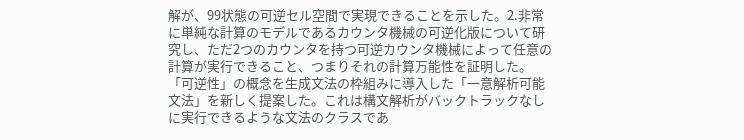解が、99状態の可逆セル空間で実現できることを示した。2.非常に単純な計算のモデルであるカウンタ機械の可逆化版について研究し、ただ2つのカウンタを持つ可逆カウンタ機械によって任意の計算が実行できること、つまりそれの計算万能性を証明した。「可逆性」の概念を生成文法の枠組みに導入した「一意解析可能文法」を新しく提案した。これは構文解析がバックトラックなしに実行できるような文法のクラスであ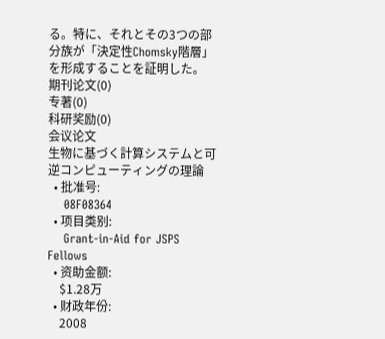る。特に、それとその3つの部分族が「決定性Chomsky階層」を形成することを証明した。
期刊论文(0)
专著(0)
科研奖励(0)
会议论文
生物に基づく計算システムと可逆コンピューティングの理論
  • 批准号:
    08F08364
  • 项目类别:
    Grant-in-Aid for JSPS Fellows
  • 资助金额:
    $1.28万
  • 财政年份:
    2008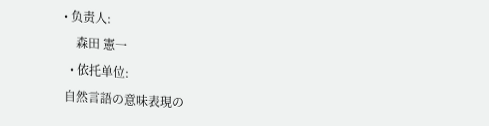• 负责人:
    森田 憲一
  • 依托单位:
自然言語の意味表現の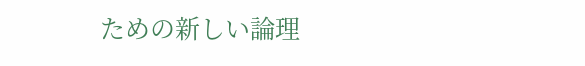ための新しい論理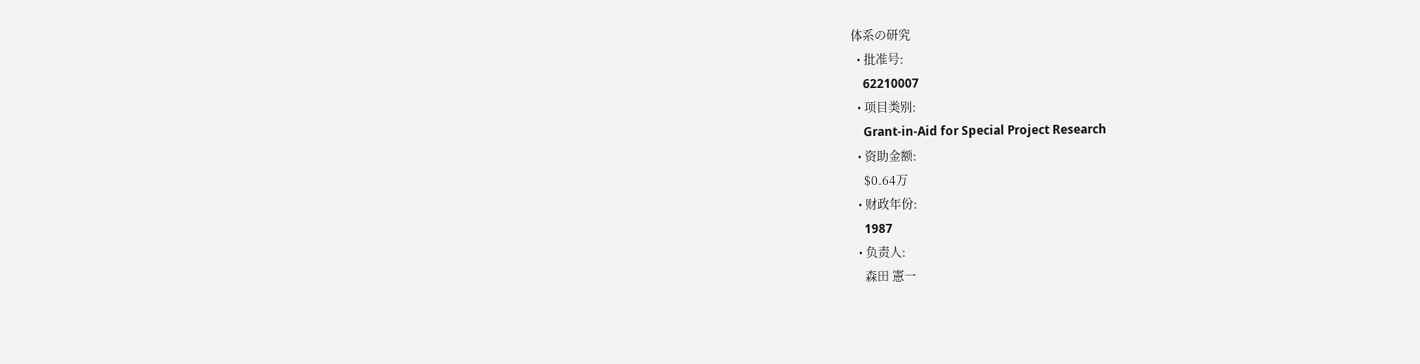体系の研究
  • 批准号:
    62210007
  • 项目类别:
    Grant-in-Aid for Special Project Research
  • 资助金额:
    $0.64万
  • 财政年份:
    1987
  • 负责人:
    森田 憲一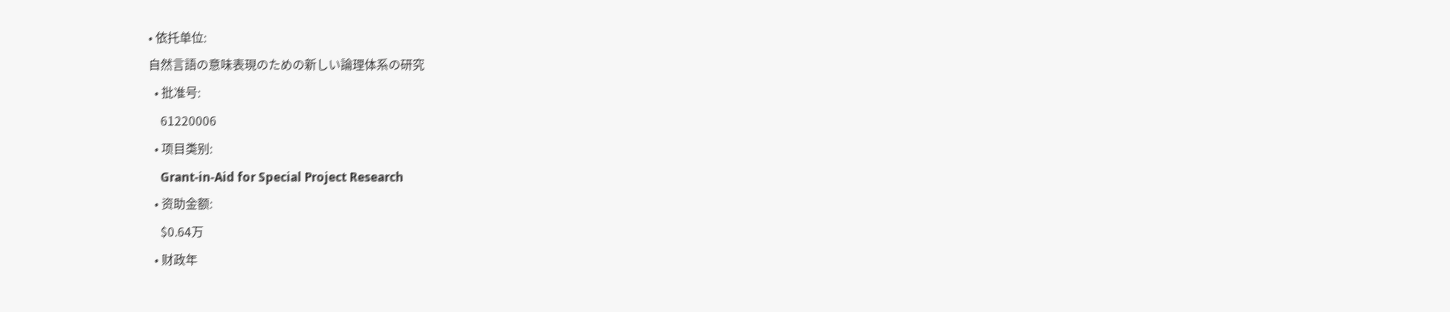• 依托单位:
自然言語の意味表現のための新しい論理体系の研究
  • 批准号:
    61220006
  • 项目类别:
    Grant-in-Aid for Special Project Research
  • 资助金额:
    $0.64万
  • 财政年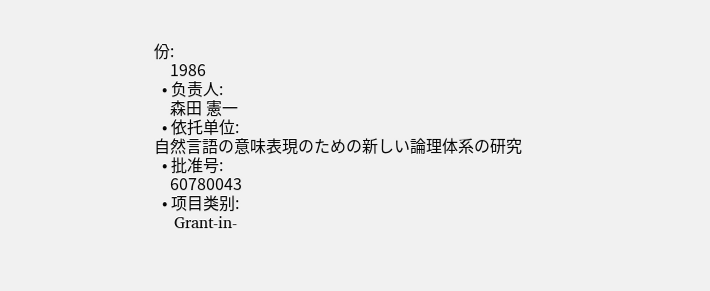份:
    1986
  • 负责人:
    森田 憲一
  • 依托单位:
自然言語の意味表現のための新しい論理体系の研究
  • 批准号:
    60780043
  • 项目类别:
    Grant-in-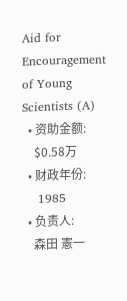Aid for Encouragement of Young Scientists (A)
  • 资助金额:
    $0.58万
  • 财政年份:
    1985
  • 负责人:
    森田 憲一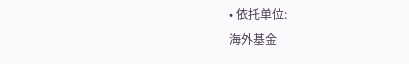• 依托单位:
海外基金